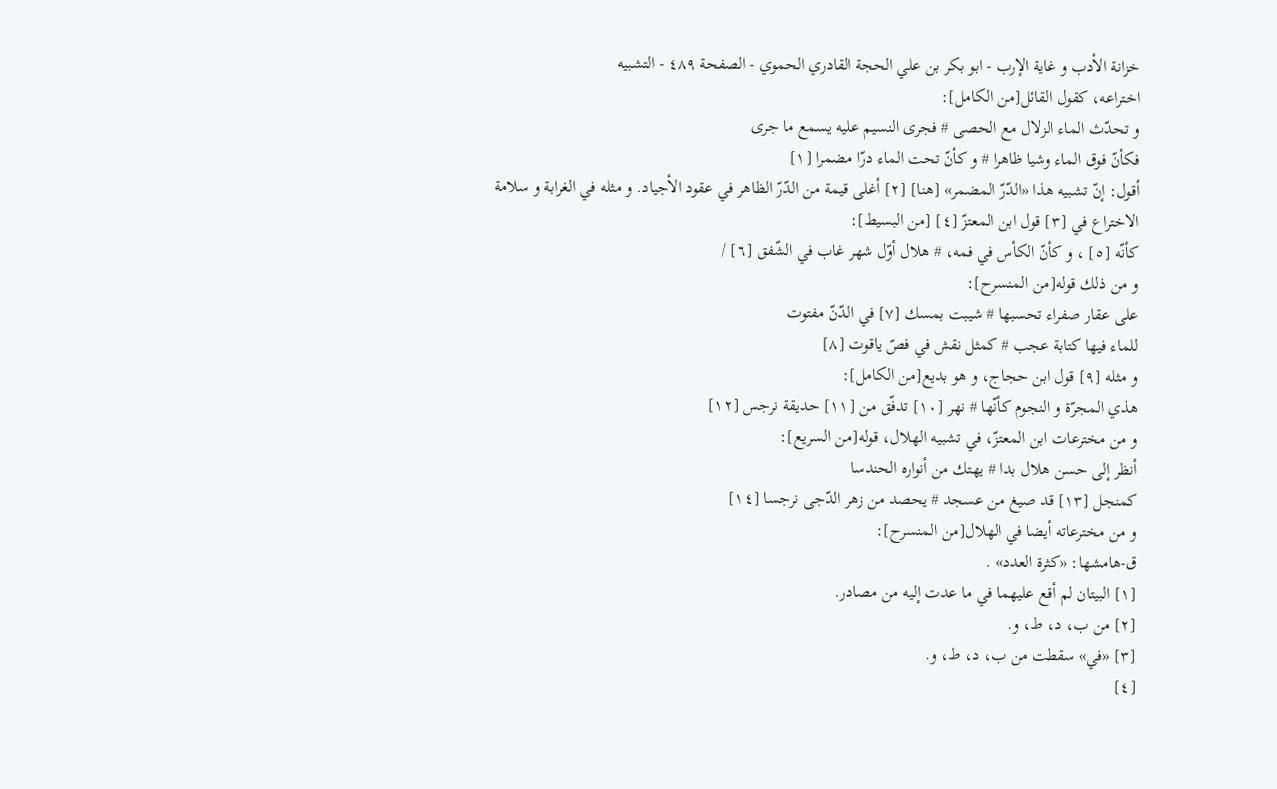خزانة الأدب و غاية الإرب - ابو بكر بن علي الحجة القادري الحموي - الصفحة ٤٨٩ - التشبيه
اختراعه، كقول القائل[من الكامل]:
و تحدّث الماء الزلال مع الحصى # فجرى النسيم عليه يسمع ما جرى
فكأنّ فوق الماء وشيا ظاهرا # و كأنّ تحت الماء درّا مضمرا [١]
أقول: إنّ تشبيه هذا «الدّرّ المضمر» [هنا] [٢] أغلى قيمة من الدّرّ الظاهر في عقود الأجياد. و مثله في الغرابة و سلامة الاختراع في [٣] قول ابن المعتزّ [٤] [من البسيط]:
كأنّه [٥] ، و كأنّ الكأس في فمه، # هلال أوّل شهر غاب في الشّفق [٦] /
و من ذلك قوله[من المنسرح]:
على عقار صفراء تحسبها # شيبت بمسك [٧] في الدّنّ مفتوت
للماء فيها كتابة عجب # كمثل نقش في فصّ ياقوت [٨]
و مثله [٩] قول ابن حجاج، و هو بديع[من الكامل]:
هذي المجرّة و النجوم كأنّها # نهر [١٠] تدفّق من [١١] حديقة نرجس [١٢]
و من مخترعات ابن المعتزّ، في تشبيه الهلال، قوله[من السريع]:
أنظر إلى حسن هلال بدا # يهتك من أنواره الحندسا
كمنجل [١٣] قد صيغ من عسجد # يحصد من زهر الدّجى نرجسا [١٤]
و من مخترعاته أيضا في الهلال[من المنسرح]:
ق-هامشها: «كثرة العدد» .
[١] البيتان لم أقع عليهما في ما عدت إليه من مصادر.
[٢] من ب، د، ط، و.
[٣] «في» سقطت من ب، د، ط، و.
[٤]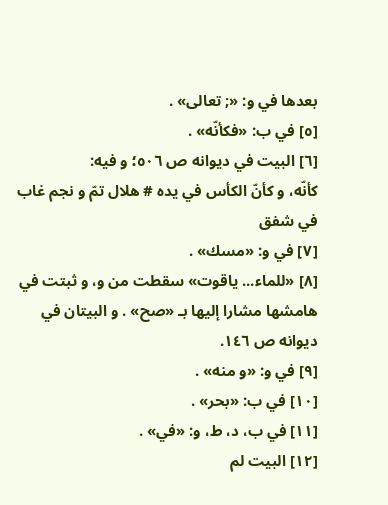بعدها في و: «; تعالى» .
[٥] في ب: «فكأنّه» .
[٦] البيت في ديوانه ص ٥٠٦؛ و فيه:
كأنّه، و كأنّ الكأس في يده # هلال تمّ و نجم غاب في شفق
[٧] في و: «مسك» .
[٨] «للماء... ياقوت» سقطت من و، و ثبتت في هامشها مشارا إليها بـ «صح» . و البيتان في ديوانه ص ١٤٦.
[٩] في و: «و منه» .
[١٠] في ب: «بحر» .
[١١] في ب، د، ط، و: «في» .
[١٢] البيت لم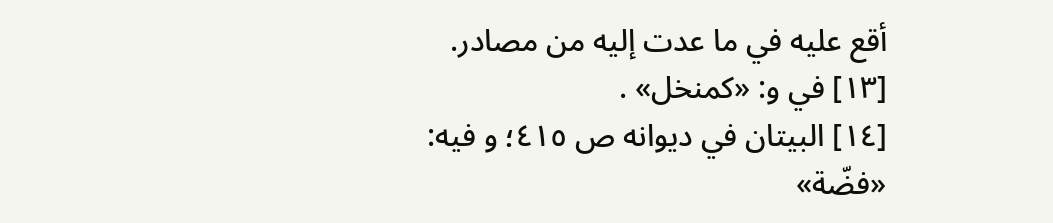أقع عليه في ما عدت إليه من مصادر.
[١٣] في و: «كمنخل» .
[١٤] البيتان في ديوانه ص ٤١٥؛ و فيه: «فضّة»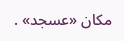مكان «عسجد» .